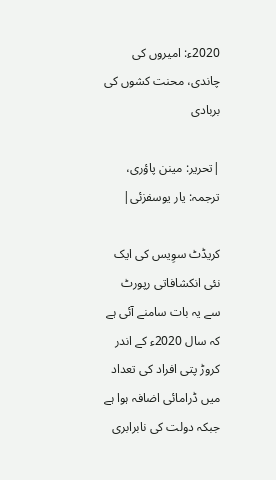2020ء: امیروں کی چاندی، محنت کشوں کی بربادی

|تحریر: مینن پاؤری، ترجمہ: یار یوسفزئی|

کریڈٹ سوِیس کی ایک نئی انکشافاتی رپورٹ سے یہ بات سامنے آئی ہے کہ سال 2020ء کے اندر کروڑ پتی افراد کی تعداد میں ڈرامائی اضافہ ہوا ہے جبکہ دولت کی نابرابری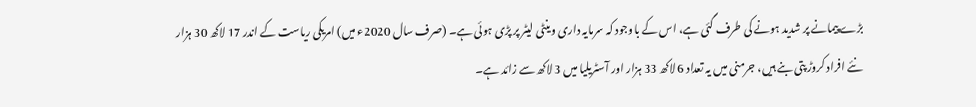بڑے پیمانے پر شدید ہونے کی طرف گئی ہے، اس کے باوجود کہ سرمایہ داری وینٹی لیٹر پر پڑی ہوئی ہے۔ (صرف سال 2020ء میں) امریکی ریاست کے اندر 17 لاکھ 30 ہزار نئے افراد کروڑ پتی بنے ہیں، جرمنی میں یہ تعداد 6 لاکھ 33 ہزار اور آسٹریلیا میں 3 لاکھ سے زائد ہے۔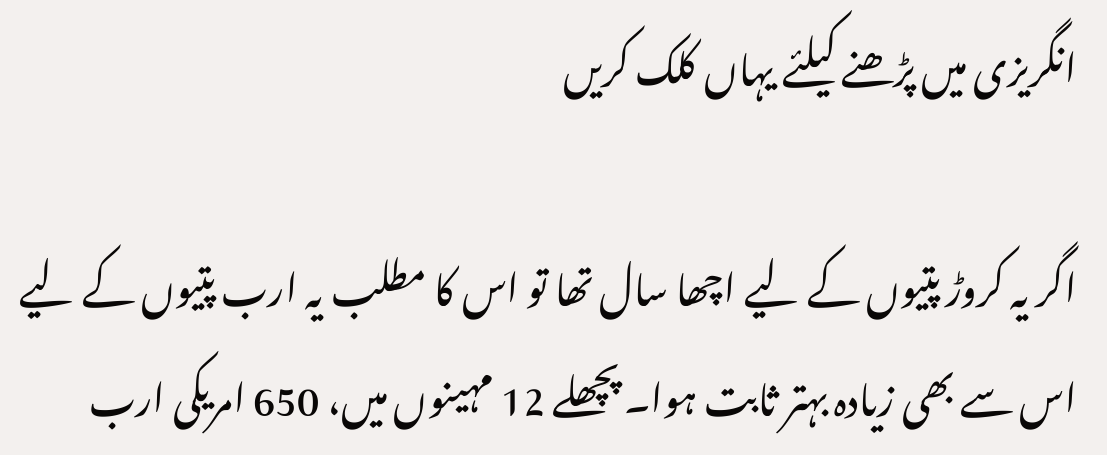انگریزی میں پڑھنے کیلئے یہاں کلک کریں

اگر یہ کروڑ پتیوں کے لیے اچھا سال تھا تو اس کا مطلب یہ ارب پتیوں کے لیے اس سے بھی زیادہ بہتر ثابت ہوا۔ پچھلے 12 مہینوں میں، 650 امریکی ارب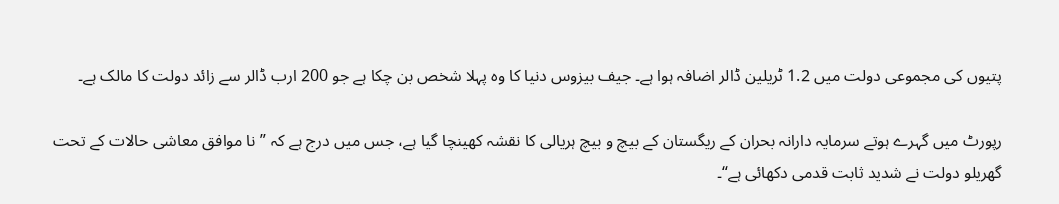پتیوں کی مجموعی دولت میں 1.2 ٹریلین ڈالر اضافہ ہوا ہے۔ جیف بیزوس دنیا کا وہ پہلا شخص بن چکا ہے جو 200 ارب ڈالر سے زائد دولت کا مالک ہے۔

رپورٹ میں گہرے ہوتے سرمایہ دارانہ بحران کے ریگستان کے بیچ و بیچ ہریالی کا نقشہ کھینچا گیا ہے، جس میں درج ہے کہ ”نا موافق معاشی حالات کے تحت گھریلو دولت نے شدید ثابت قدمی دکھائی ہے“۔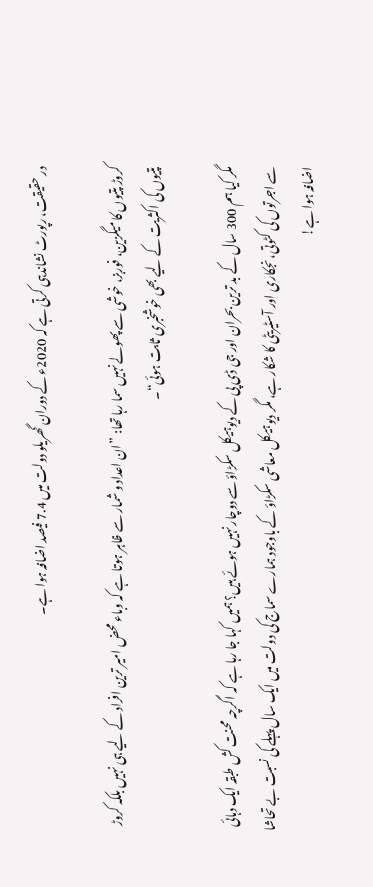در حقیقت، رپورٹ نشاندہی کرتی ہے کہ 2020ء کے دوران گھریلو دولت میں 7.4 فیصد اضافہ ہوا ہے۔

کروڑ پتیوں کا میگزین، فوربز، خوشی سے پھولے نہیں سما رہا تھا: ”ان اعداد و شمار سے ظاہر ہوتا ہے کہ وباء محض امیر ترین افراد کے لیے ہی نہیں بلکہ کروڑ پتیوں کی اکثریت کے لیے بھی خوشخبری ثابت ہوئی“۔

مگر کیا ہم 300 سال کے بد ترین بحران اور جی ڈی پی کے دیوہیکل سکڑاؤ سے دوچار نہیں ہوئے ہیں؟ ہمیں کہا جا رہا ہے کہ اگرچہ محنت کش طبقہ ایک دہائی سے اجرتوں کی کٹوتی، نجکاری اور آسٹیریٹی کا شکار ہے، مگر دیوہیکل معاشی سکڑاؤ کے باوجود ہمارے سماج کی دولت میں ایک سال پہلے کی نسبت بے تحاشا اضافہ ہوا ہے!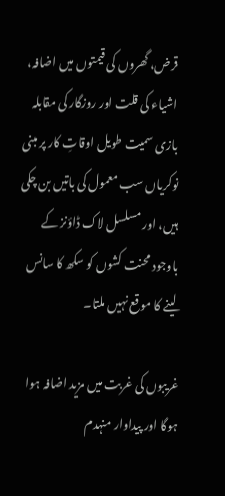قرض، گھروں کی قیمتوں میں اضافہ، اشیاء کی قلت اور روزگار کی مقابلہ بازی سمیت طویل اوقاتِ کار پر مبنی نوکریاں سب معمول کی باتیں بن چکی ہیں، اور مسلسل لاک ڈاؤنز کے باوجود محنت کشوں کو سکھ کا سانس لینے کا موقع نہیں ملتا۔

غریبوں کی غربت میں مزید اضافہ ہوا ہوگا اور پیداوار منہدم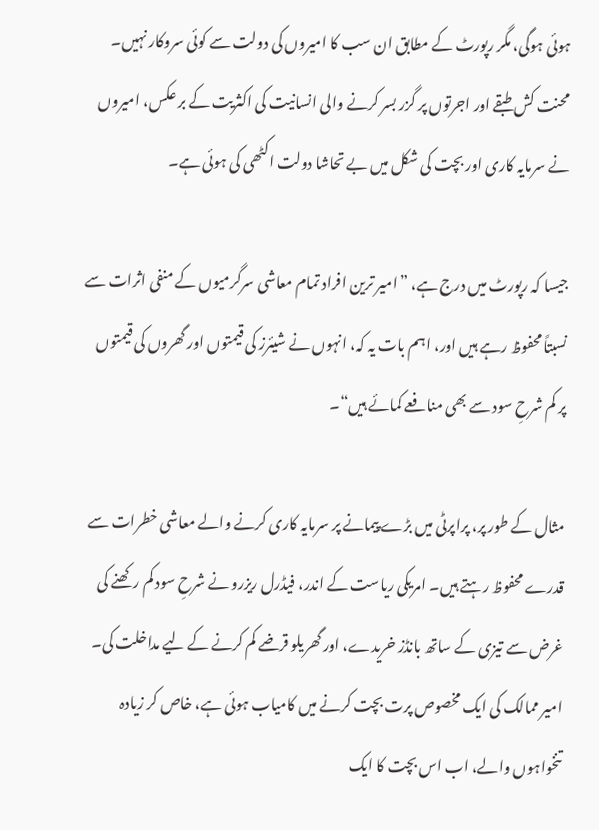ہوئی ہوگی، مگر رپورٹ کے مطابق ان سب کا امیروں کی دولت سے کوئی سروکار نہیں۔ محنت کش طبقے اور اجرتوں پر گزر بسر کرنے والی انسانیت کی اکثریت کے بر عکس، امیروں نے سرمایہ کاری اور بچت کی شکل میں بے تحاشا دولت اکٹھی کی ہوئی ہے۔

جیسا کہ رپورٹ میں درج ہے، ”امیر ترین افراد تمام معاشی سرگرمیوں کے منفی اثرات سے نسبتاً محفوظ رہے ہیں اور، اہم بات یہ کہ، انہوں نے شیئرز کی قیمتوں اور گھروں کی قیمتوں پر کم شرحِ سود سے بھی منافعے کمائے ہیں“۔

مثال کے طور پر، پراپرٹی میں بڑے پیمانے پر سرمایہ کاری کرنے والے معاشی خطرات سے قدرے محفوظ رہتے ہیں۔ امریکی ریاست کے اندر، فیڈرل ریزرو نے شرحِ سود کم رکھنے کی غرض سے تیزی کے ساتھ بانڈز خریدے، اور گھریلو قرضے کم کرنے کے لیے مداخلت کی۔ امیر ممالک کی ایک مخصوص پرت بچت کرنے میں کامیاب ہوئی ہے، خاص کر زیادہ تنخواہوں والے، اب اس بچت کا ایک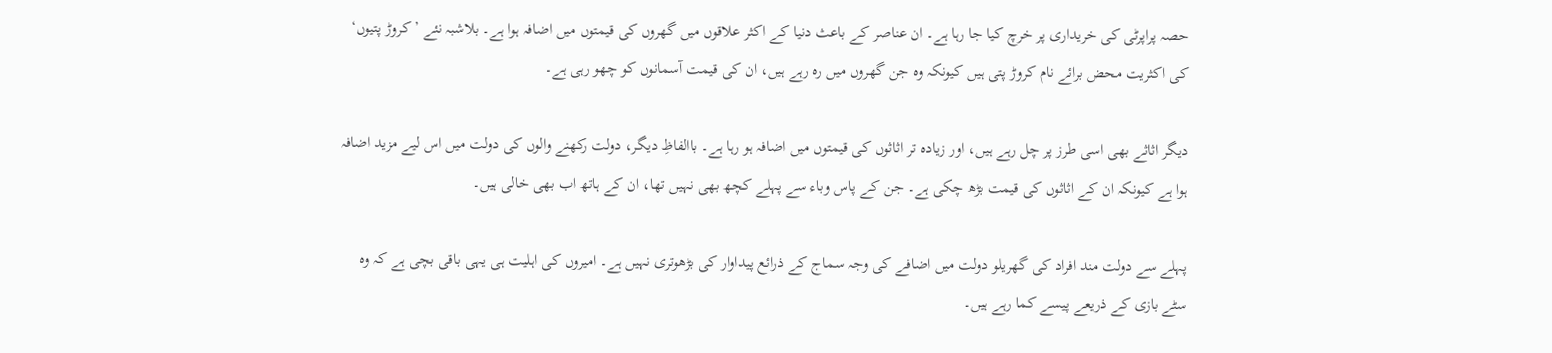حصہ پراپرٹی کی خریداری پر خرچ کیا جا رہا ہے۔ ان عناصر کے باعث دنیا کے اکثر علاقوں میں گھروں کی قیمتوں میں اضافہ ہوا ہے۔ بلاشبہ نئے ’کروڑ پتیوں‘ کی اکثریت محض برائے نام کروڑ پتی ہیں کیونکہ وہ جن گھروں میں رہ رہے ہیں، ان کی قیمت آسمانوں کو چھو رہی ہے۔

دیگر اثاثے بھی اسی طرز پر چل رہے ہیں، اور زیادہ تر اثاثوں کی قیمتوں میں اضافہ ہو رہا ہے۔ باالفاظِ دیگر، دولت رکھنے والوں کی دولت میں اس لیے مزید اضافہ ہوا ہے کیونکہ ان کے اثاثوں کی قیمت بڑھ چکی ہے۔ جن کے پاس وباء سے پہلے کچھ بھی نہیں تھا، ان کے ہاتھ اب بھی خالی ہیں۔

پہلے سے دولت مند افراد کی گھریلو دولت میں اضافے کی وجہ سماج کے ذرائع پیداوار کی بڑھوتری نہیں ہے۔ امیروں کی اہلیت ہی یہی باقی بچی ہے کہ وہ سٹے بازی کے ذریعے پیسے کما رہے ہیں۔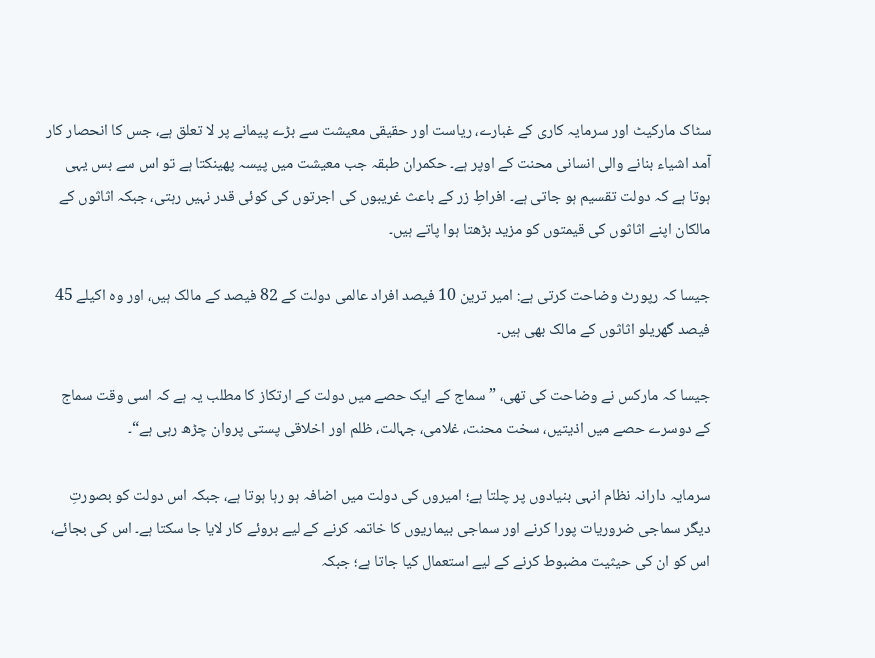سٹاک مارکیٹ اور سرمایہ کاری کے غبارے، ریاست اور حقیقی معیشت سے بڑے پیمانے پر لا تعلق ہے، جس کا انحصار کار آمد اشیاء بنانے والی انسانی محنت کے اوپر ہے۔ حکمران طبقہ جب معیشت میں پیسہ پھینکتا ہے تو اس سے بس یہی ہوتا ہے کہ دولت تقسیم ہو جاتی ہے۔ افراطِ زر کے باعث غریبوں کی اجرتوں کی کوئی قدر نہیں رہتی، جبکہ اثاثوں کے مالکان اپنے اثاثوں کی قیمتوں کو مزید بڑھتا ہوا پاتے ہیں۔

جیسا کہ رپورٹ وضاحت کرتی ہے: امیر ترین 10 فیصد افراد عالمی دولت کے 82 فیصد کے مالک ہیں، اور وہ اکیلے 45 فیصد گھریلو اثاثوں کے مالک بھی ہیں۔

جیسا کہ مارکس نے وضاحت کی تھی، ”سماج کے ایک حصے میں دولت کے ارتکاز کا مطلب یہ ہے کہ اسی وقت سماج کے دوسرے حصے میں اذیتیں، سخت محنت، غلامی، جہالت، ظلم اور اخلاقی پستی پروان چڑھ رہی ہے“۔

سرمایہ دارانہ نظام انہی بنیادوں پر چلتا ہے؛ امیروں کی دولت میں اضافہ ہو رہا ہوتا ہے، جبکہ اس دولت کو بصورتِ دیگر سماجی ضروریات پورا کرنے اور سماجی بیماریوں کا خاتمہ کرنے کے لیے بروئے کار لایا جا سکتا ہے۔ اس کی بجائے، اس کو ان کی حیثیت مضبوط کرنے کے لیے استعمال کیا جاتا ہے؛ جبکہ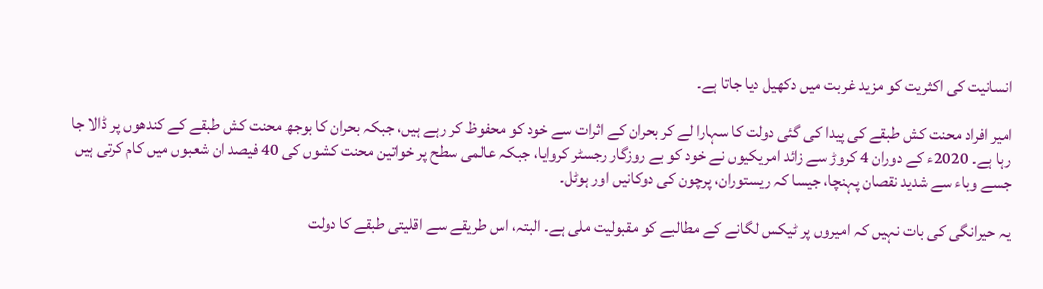انسانیت کی اکثریت کو مزید غربت میں دکھیل دیا جاتا ہے۔

امیر افراد محنت کش طبقے کی پیدا کی گئی دولت کا سہارا لے کر بحران کے اثرات سے خود کو محفوظ کر رہے ہیں، جبکہ بحران کا بوجھ محنت کش طبقے کے کندھوں پر ڈالا جا رہا ہے۔ 2020ء کے دوران 4 کروڑ سے زائد امریکیوں نے خود کو بے روزگار رجسٹر کروایا، جبکہ عالمی سطح پر خواتین محنت کشوں کی 40 فیصد ان شعبوں میں کام کرتی ہیں جسے وباء سے شدید نقصان پہنچا، جیسا کہ ریستوران، پرچون کی دوکانیں اور ہوٹل۔

یہ حیرانگی کی بات نہیں کہ امیروں پر ٹیکس لگانے کے مطالبے کو مقبولیت ملی ہے۔ البتہ، اس طریقے سے اقلیتی طبقے کا دولت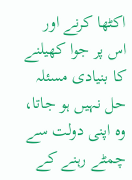اکٹھا کرنے اور اس پر جوا کھیلنے کا بنیادی مسئلہ حل نہیں ہو جاتا، وہ اپنی دولت سے چمٹے رہنے کے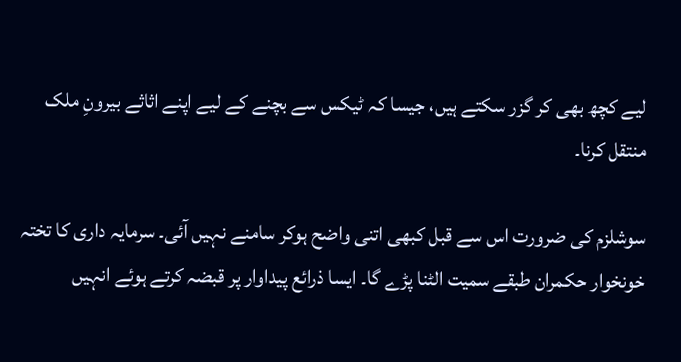لیے کچھ بھی کر گزر سکتے ہیں، جیسا کہ ٹیکس سے بچنے کے لیے اپنے اثاثے بیرونِ ملک منتقل کرنا۔

سوشلزم کی ضرورت اس سے قبل کبھی اتنی واضح ہوکر سامنے نہیں آئی۔ سرمایہ داری کا تختہ خونخوار حکمران طبقے سمیت الٹنا پڑے گا۔ ایسا ذرائع پیداوار پر قبضہ کرتے ہوئے انہیں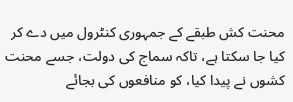محنت کش طبقے کے جمہوری کنٹرول میں دے کر کیا جا سکتا ہے، تاکہ سماج کی دولت، جسے محنت کشوں نے پیدا کیا، کو منافعوں کی بجائے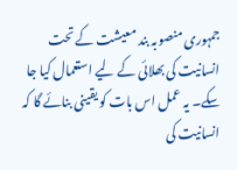جمہوری منصوبہ بند معیشت کے تحت انسانیت کی بھلائی کے لیے استعمال کیا جا سکے۔ یہ عمل اس بات کو یقینی بنائے گا کہ انسانیت کی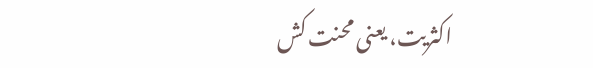اکثریت، یعنی محنت کش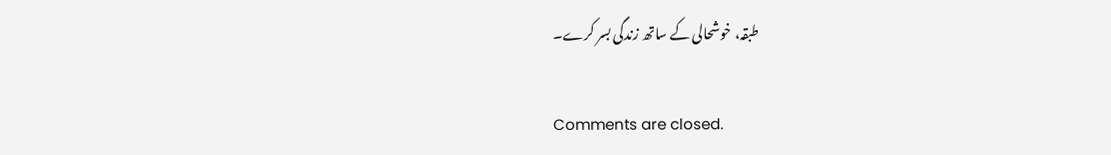طبقہ، خوشحالی کے ساتھ زندگی بسر کرے۔

Comments are closed.